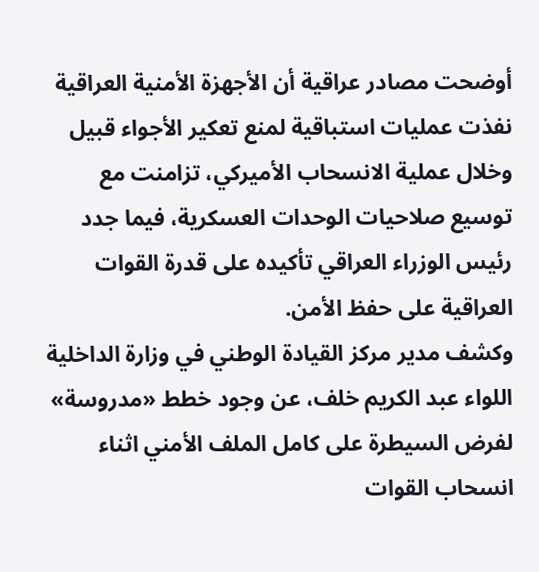أوضحت مصادر عراقية أن الأجهزة الأمنية العراقية نفذت عمليات استباقية لمنع تعكير الأجواء قبيل وخلال عملية الانسحاب الأميركي، تزامنت مع توسيع صلاحيات الوحدات العسكرية، فيما جدد رئيس الوزراء العراقي تأكيده على قدرة القوات العراقية على حفظ الأمن.
وكشف مدير مركز القيادة الوطني في وزارة الداخلية اللواء عبد الكريم خلف، عن وجود خطط «مدروسة» لفرض السيطرة على كامل الملف الأمني اثناء انسحاب القوات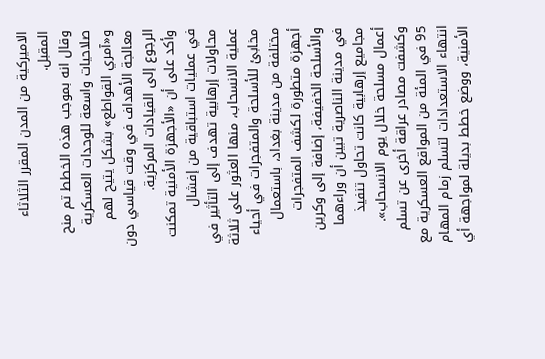الاميركية من المدن المقرر الثلاثاء المقبل.
وقال انه بموجب هذه الخطط تم منح صلاحيات واسعة للوحدات العسكرية و«آمري القواطع» بشكل يتيح لهم معالجة الأهداف في وقت قياسي دون الرجوع إلى القيادات المركزية.
وأكد على أن «الأجهزة الأمنية تمكنت في عمليات استباقية من إفشال محاولات إرهابية تهدف إلى التأثير في عملية الانسحاب، منها العثور على ثلاثة مخابئ للأسلحة والمتفجرات في أحياء مختلفة من مدينة بغداد، باستعمال أجهزة متطورة لكشف المتفجرات والأسلحة الخفيفة، إضافة إلى وكرين في مدينة الناصرية تبين أن وراءهما مجاميع إرهابية كانت تحاول تنفيذ أعمال مسلحة خلال يوم الانسحاب».
وكشفت مصادر عراقة أخرى عن تسلم 95 في المئة من المواقع العسكرية مع انتهاء الاستعدادات لتسلم زمام المهام الأمنية، ووضع خطط بديلة لمواجهة أي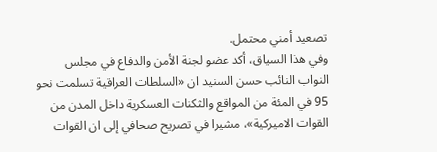تصعيد أمني محتمل.
وفي هذا السياق، أكد عضو لجنة الأمن والدفاع في مجلس النواب النائب حسن السنيد ان «السلطات العراقية تسلمت نحو 95 في المئة من المواقع والثكنات العسكرية داخل المدن من القوات الاميركية»، مشيرا في تصريح صحافي إلى ان القوات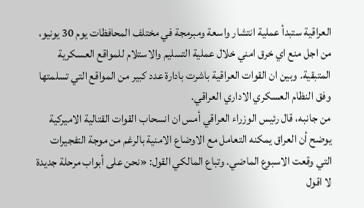العراقية ستبدأ عملية انتشار واسعة ومبرمجة في مختلف المحافظات يوم 30 يونيو، من اجل منع اي خرق امني خلال عملية التسليم والاستلام للمواقع العسكرية المتبقية. وبين ان القوات العراقية باشرت بادارة عدد كبير من المواقع التي تسلمتها وفق النظام العسكري الاداري العراقي.
من جانبه، قال رئيس الوزراء العراقي أمس ان انسحاب القوات القتالية الاميركية يوضح أن العراق يمكنه التعامل مع الاوضاع الامنية بالرغم من موجة التفجيرات التي وقعت الاسبوع الماضي. وتباع المالكي القول: «نحن على أبواب مرحلة جديدة لا اقول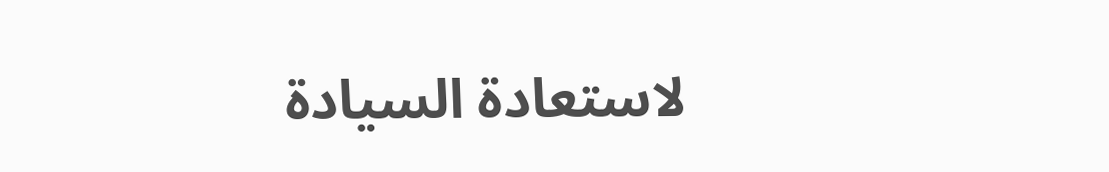لاستعادة السيادة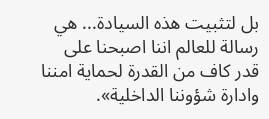بل لتثبيت هذه السيادة... هي رسالة للعالم اننا اصبحنا على قدر كاف من القدرة لحماية امننا وادارة شؤوننا الداخلية».